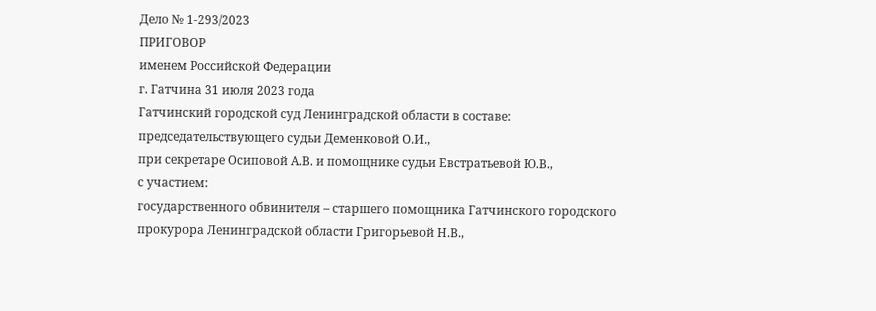Дело № 1-293/2023
ПРИГОВОР
именем Российской Федерации
г. Гатчина 31 июля 2023 года
Гатчинский городской суд Ленинградской области в составе:
председательствующего судьи Деменковой О.И.,
при секретаре Осиповой А.В. и помощнике судьи Евстратьевой Ю.В.,
с участием:
государственного обвинителя – старшего помощника Гатчинского городского прокурора Ленинградской области Григорьевой Н.В.,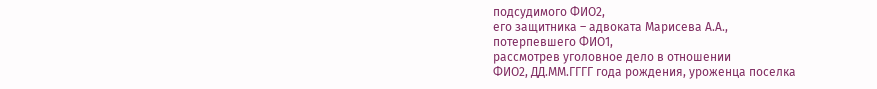подсудимого ФИО2,
его защитника – адвоката Марисева А.А.,
потерпевшего ФИО1,
рассмотрев уголовное дело в отношении
ФИО2, ДД.ММ.ГГГГ года рождения, уроженца поселка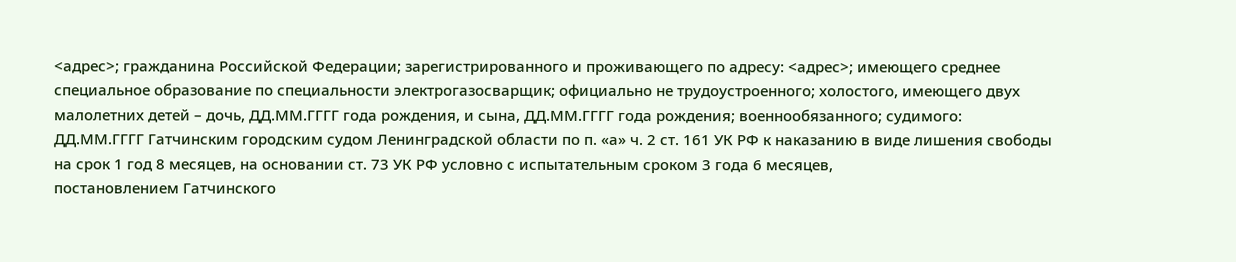<адрес>; гражданина Российской Федерации; зарегистрированного и проживающего по адресу: <адрес>; имеющего среднее специальное образование по специальности электрогазосварщик; официально не трудоустроенного; холостого, имеющего двух малолетних детей – дочь, ДД.ММ.ГГГГ года рождения, и сына, ДД.ММ.ГГГГ года рождения; военнообязанного; судимого:
ДД.ММ.ГГГГ Гатчинским городским судом Ленинградской области по п. «а» ч. 2 ст. 161 УК РФ к наказанию в виде лишения свободы на срок 1 год 8 месяцев, на основании ст. 73 УК РФ условно с испытательным сроком 3 года 6 месяцев,
постановлением Гатчинского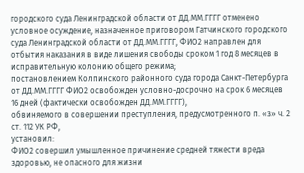городского суда Ленинградской области от ДД.ММ.ГГГГ отменено условное осуждение, назначенное приговором Гатчинского городского суда Ленинградской области от ДД.ММ.ГГГГ, ФИО2 направлен для отбытия наказания в виде лишения свободы сроком 1 год 8 месяцев в исправительную колонию общего режима;
постановлением Колпинского районного суда города Санкт-Петербурга от ДД.ММ.ГГГГ ФИО2 освобожден условно-досрочно на срок 6 месяцев 16 дней (фактически освобожден ДД.ММ.ГГГГ),
обвиняемого в совершении преступления, предусмотренного п. «з» ч. 2 ст. 112 УК РФ,
установил:
ФИО2 совершил умышленное причинение средней тяжести вреда здоровью, не опасного для жизни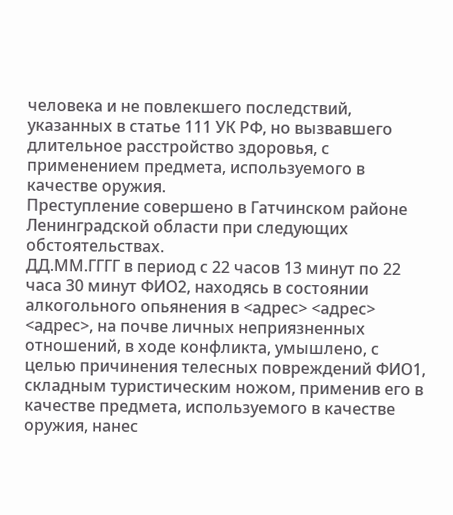человека и не повлекшего последствий, указанных в статье 111 УК РФ, но вызвавшего длительное расстройство здоровья, с применением предмета, используемого в качестве оружия.
Преступление совершено в Гатчинском районе Ленинградской области при следующих обстоятельствах.
ДД.ММ.ГГГГ в период с 22 часов 13 минут по 22 часа 30 минут ФИО2, находясь в состоянии алкогольного опьянения в <адрес> <адрес> <адрес>, на почве личных неприязненных отношений, в ходе конфликта, умышлено, с целью причинения телесных повреждений ФИО1, складным туристическим ножом, применив его в качестве предмета, используемого в качестве оружия, нанес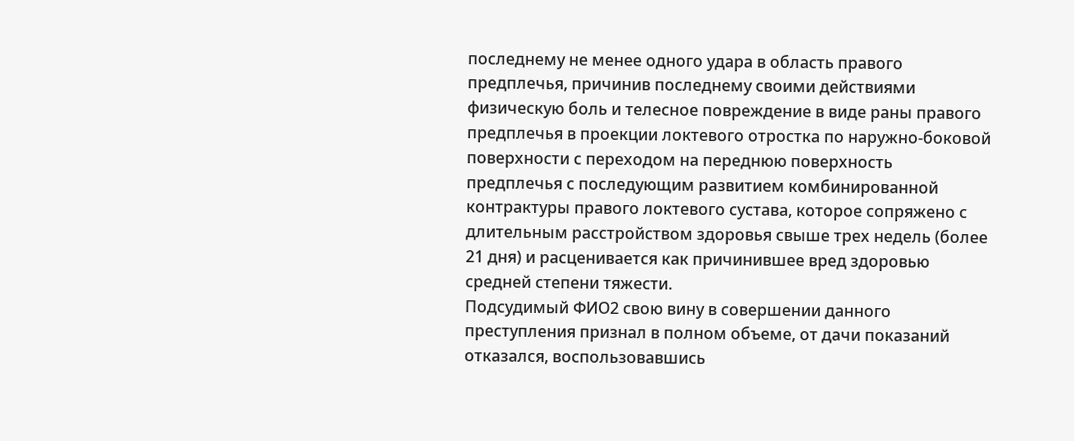последнему не менее одного удара в область правого предплечья, причинив последнему своими действиями физическую боль и телесное повреждение в виде раны правого предплечья в проекции локтевого отростка по наружно-боковой поверхности с переходом на переднюю поверхность предплечья с последующим развитием комбинированной контрактуры правого локтевого сустава, которое сопряжено с длительным расстройством здоровья свыше трех недель (более 21 дня) и расценивается как причинившее вред здоровью средней степени тяжести.
Подсудимый ФИО2 свою вину в совершении данного преступления признал в полном объеме, от дачи показаний отказался, воспользовавшись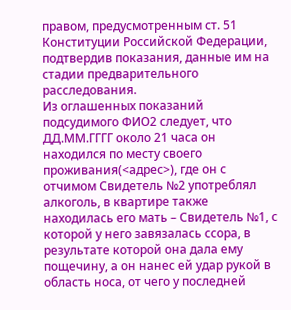правом, предусмотренным ст. 51 Конституции Российской Федерации, подтвердив показания, данные им на стадии предварительного расследования.
Из оглашенных показаний подсудимого ФИО2 следует, что ДД.ММ.ГГГГ около 21 часа он находился по месту своего проживания(<адрес>), где он с отчимом Свидетель №2 употреблял алкоголь, в квартире также находилась его мать – Свидетель №1, с которой у него завязалась ссора, в результате которой она дала ему пощечину, а он нанес ей удар рукой в область носа, от чего у последней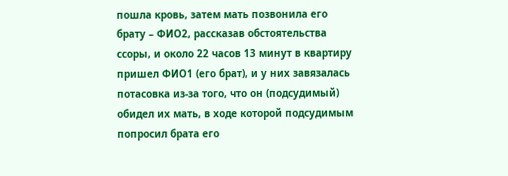пошла кровь, затем мать позвонила его брату – ФИО2, рассказав обстоятельства ссоры, и около 22 часов 13 минут в квартиру пришел ФИО1 (его брат), и у них завязалась потасовка из-за того, что он (подсудимый) обидел их мать, в ходе которой подсудимым попросил брата его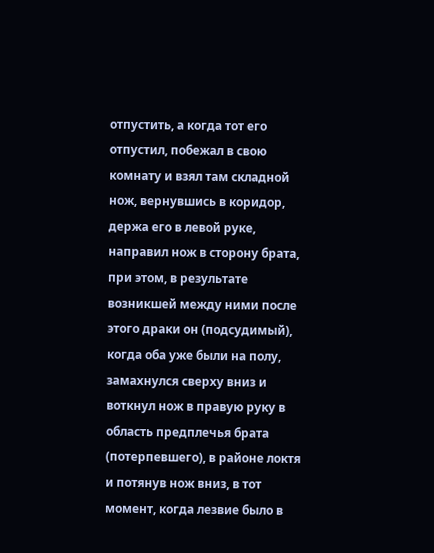отпустить, а когда тот его отпустил, побежал в свою комнату и взял там складной нож, вернувшись в коридор, держа его в левой руке, направил нож в сторону брата, при этом, в результате возникшей между ними после этого драки он (подсудимый), когда оба уже были на полу, замахнулся сверху вниз и воткнул нож в правую руку в область предплечья брата (потерпевшего), в районе локтя и потянув нож вниз, в тот момент, когда лезвие было в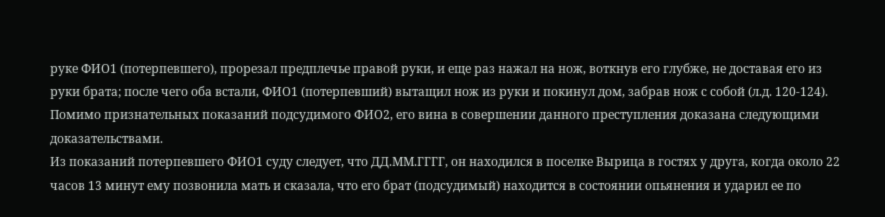руке ФИО1 (потерпевшего), прорезал предплечье правой руки, и еще раз нажал на нож, воткнув его глубже, не доставая его из руки брата; после чего оба встали, ФИО1 (потерпевший) вытащил нож из руки и покинул дом, забрав нож с собой (л.д. 120-124).
Помимо признательных показаний подсудимого ФИО2, его вина в совершении данного преступления доказана следующими доказательствами.
Из показаний потерпевшего ФИО1 суду следует, что ДД.ММ.ГГГГ, он находился в поселке Вырица в гостях у друга, когда около 22 часов 13 минут ему позвонила мать и сказала, что его брат (подсудимый) находится в состоянии опьянения и ударил ее по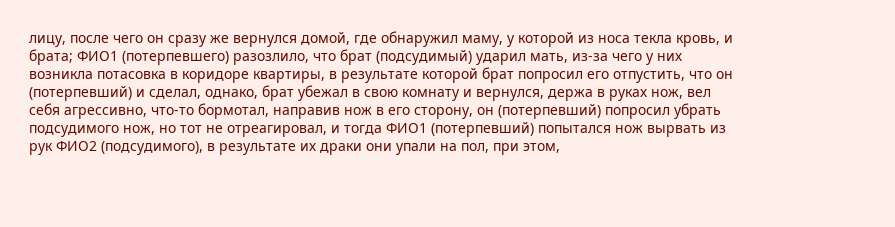лицу, после чего он сразу же вернулся домой, где обнаружил маму, у которой из носа текла кровь, и брата; ФИО1 (потерпевшего) разозлило, что брат (подсудимый) ударил мать, из-за чего у них возникла потасовка в коридоре квартиры, в результате которой брат попросил его отпустить, что он (потерпевший) и сделал, однако, брат убежал в свою комнату и вернулся, держа в руках нож, вел себя агрессивно, что-то бормотал, направив нож в его сторону, он (потерпевший) попросил убрать подсудимого нож, но тот не отреагировал, и тогда ФИО1 (потерпевший) попытался нож вырвать из рук ФИО2 (подсудимого), в результате их драки они упали на пол, при этом,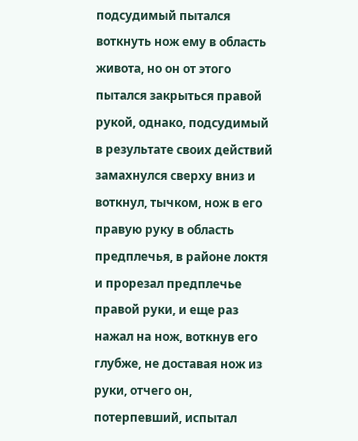подсудимый пытался воткнуть нож ему в область живота, но он от этого пытался закрыться правой рукой, однако, подсудимый в результате своих действий замахнулся сверху вниз и воткнул, тычком, нож в его правую руку в область предплечья, в районе локтя и прорезал предплечье правой руки, и еще раз нажал на нож, воткнув его глубже, не доставая нож из руки, отчего он, потерпевший, испытал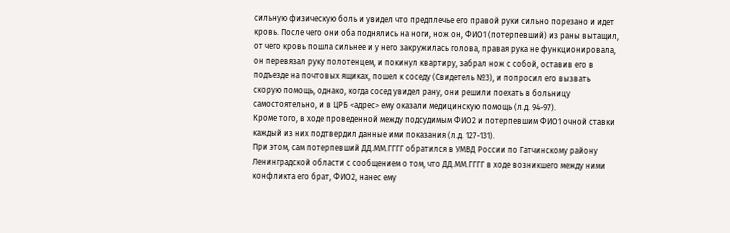сильную физическую боль и увидел что предплечье его правой руки сильно порезано и идет кровь. После чего они оба поднялись на ноги, нож он, ФИО1 (потерпевший) из раны вытащил, от чего кровь пошла сильнее и у него закружилась голова, правая рука не функционировала, он перевязал руку полотенцем, и покинул квартиру, забрал нож с собой, оставив его в подъезде на почтовых ящиках, пошел к соседу (Свидетель №3), и попросил его вызвать скорую помощь, однако, когда сосед увидел рану, они решили поехать в больницу самостоятельно, и в ЦРБ <адрес> ему оказали медицинскую помощь (л.д. 94-97).
Кроме того, в ходе проведенной между подсудимым ФИО2 и потерпевшим ФИО1 очной ставки каждый из них подтвердил данные ими показания (л.д. 127-131).
При этом, сам потерпевший ДД.ММ.ГГГГ обратился в УМВД России по Гатчинскому району Ленинградской области с сообщением о том, что ДД.ММ.ГГГГ в ходе возникшего между ними конфликта его брат, ФИО2, нанес ему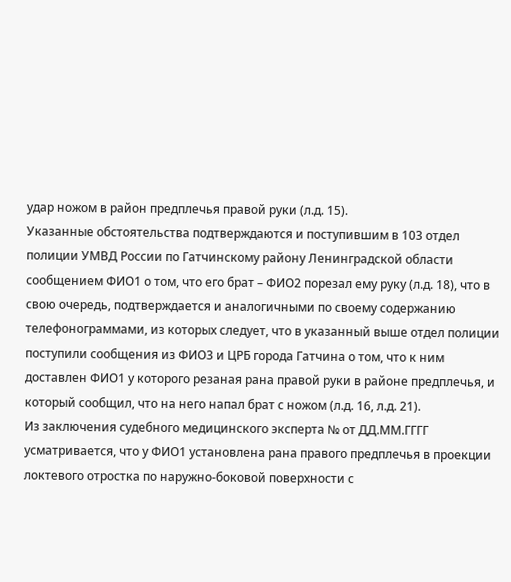удар ножом в район предплечья правой руки (л.д. 15).
Указанные обстоятельства подтверждаются и поступившим в 103 отдел полиции УМВД России по Гатчинскому району Ленинградской области сообщением ФИО1 о том, что его брат – ФИО2 порезал ему руку (л.д. 18), что в свою очередь, подтверждается и аналогичными по своему содержанию телефонограммами, из которых следует, что в указанный выше отдел полиции поступили сообщения из ФИО3 и ЦРБ города Гатчина о том, что к ним доставлен ФИО1 у которого резаная рана правой руки в районе предплечья, и который сообщил, что на него напал брат с ножом (л.д. 16, л.д. 21).
Из заключения судебного медицинского эксперта № от ДД.ММ.ГГГГ усматривается, что у ФИО1 установлена рана правого предплечья в проекции локтевого отростка по наружно-боковой поверхности с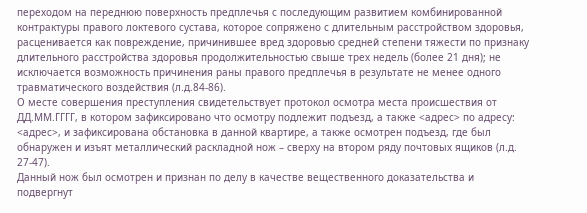переходом на переднюю поверхность предплечья с последующим развитием комбинированной контрактуры правого локтевого сустава, которое сопряжено с длительным расстройством здоровья, расценивается как повреждение, причинившее вред здоровью средней степени тяжести по признаку длительного расстройства здоровья продолжительностью свыше трех недель (более 21 дня); не исключается возможность причинения раны правого предплечья в результате не менее одного травматического воздействия (л.д.84-86).
О месте совершения преступления свидетельствует протокол осмотра места происшествия от ДД.ММ.ГГГГ, в котором зафиксировано что осмотру подлежит подъезд, а также <адрес> по адресу: <адрес>, и зафиксирована обстановка в данной квартире, а также осмотрен подъезд, где был обнаружен и изъят металлический раскладной нож – сверху на втором ряду почтовых ящиков (л.д. 27-47).
Данный нож был осмотрен и признан по делу в качестве вещественного доказательства и подвергнут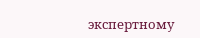экспертному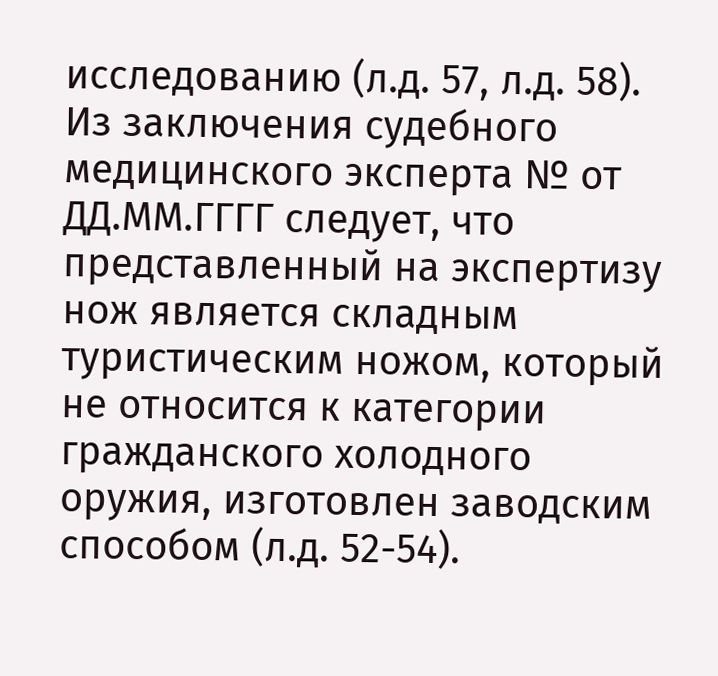исследованию (л.д. 57, л.д. 58).
Из заключения судебного медицинского эксперта № от ДД.ММ.ГГГГ следует, что представленный на экспертизу нож является складным туристическим ножом, который не относится к категории гражданского холодного оружия, изготовлен заводским способом (л.д. 52-54).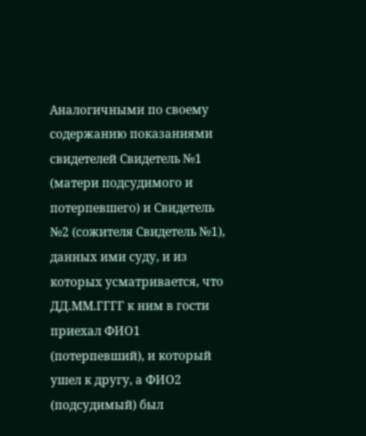Аналогичными по своему содержанию показаниями свидетелей Свидетель №1 (матери подсудимого и потерпевшего) и Свидетель №2 (сожителя Свидетель №1), данных ими суду, и из которых усматривается, что ДД.ММ.ГГГГ к ним в гости приехал ФИО1 (потерпевший), и который ушел к другу, а ФИО2 (подсудимый) был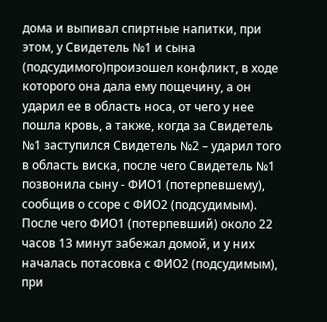дома и выпивал спиртные напитки, при этом, у Свидетель №1 и сына (подсудимого)произошел конфликт, в ходе которого она дала ему пощечину, а он ударил ее в область носа, от чего у нее пошла кровь, а также, когда за Свидетель №1 заступился Свидетель №2 – ударил того в область виска, после чего Свидетель №1 позвонила сыну - ФИО1 (потерпевшему), сообщив о ссоре с ФИО2 (подсудимым). После чего ФИО1 (потерпевший) около 22 часов 13 минут забежал домой, и у них началась потасовка с ФИО2 (подсудимым), при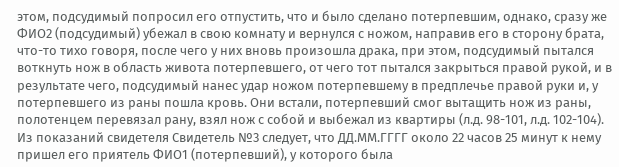этом, подсудимый попросил его отпустить, что и было сделано потерпевшим, однако, сразу же ФИО2 (подсудимый) убежал в свою комнату и вернулся с ножом, направив его в сторону брата, что-то тихо говоря, после чего у них вновь произошла драка, при этом, подсудимый пытался воткнуть нож в область живота потерпевшего, от чего тот пытался закрыться правой рукой, и в результате чего, подсудимый нанес удар ножом потерпевшему в предплечье правой руки и, у потерпевшего из раны пошла кровь. Они встали, потерпевший смог вытащить нож из раны, полотенцем перевязал рану, взял нож с собой и выбежал из квартиры (л.д. 98-101, л.д. 102-104).
Из показаний свидетеля Свидетель №3 следует, что ДД.ММ.ГГГГ около 22 часов 25 минут к нему пришел его приятель ФИО1 (потерпевший), у которого была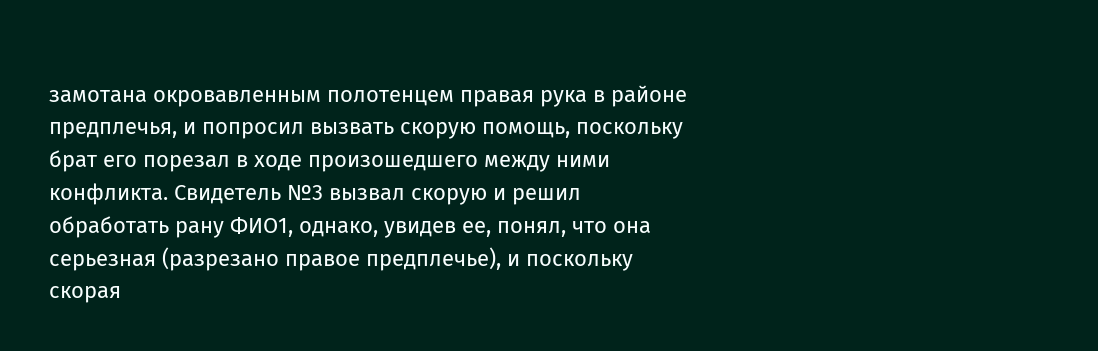замотана окровавленным полотенцем правая рука в районе предплечья, и попросил вызвать скорую помощь, поскольку брат его порезал в ходе произошедшего между ними конфликта. Свидетель №3 вызвал скорую и решил обработать рану ФИО1, однако, увидев ее, понял, что она серьезная (разрезано правое предплечье), и поскольку скорая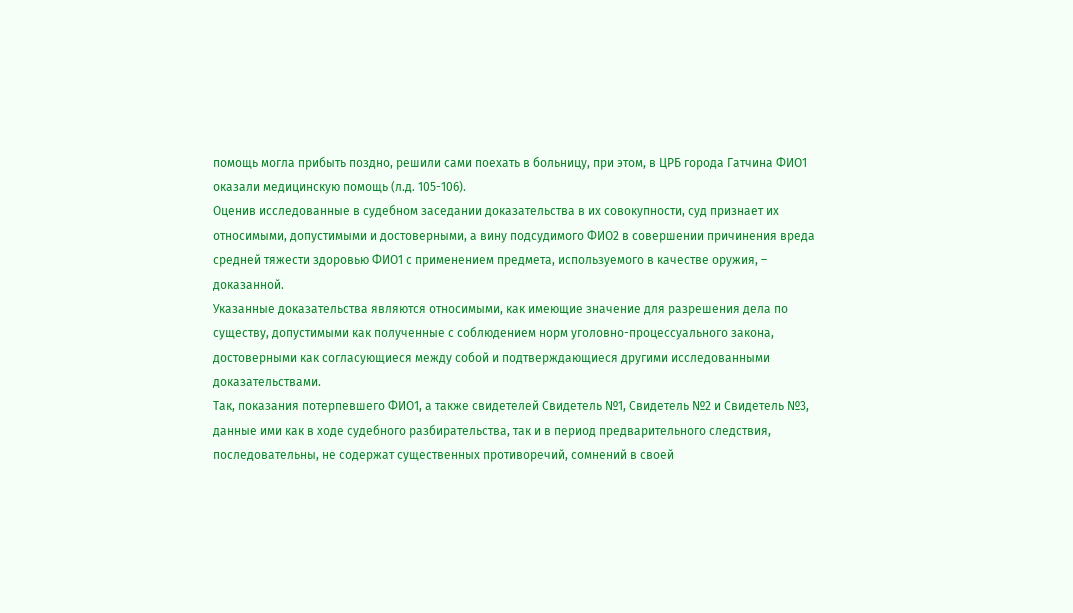помощь могла прибыть поздно, решили сами поехать в больницу, при этом, в ЦРБ города Гатчина ФИО1 оказали медицинскую помощь (л.д. 105-106).
Оценив исследованные в судебном заседании доказательства в их совокупности, суд признает их относимыми, допустимыми и достоверными, а вину подсудимого ФИО2 в совершении причинения вреда средней тяжести здоровью ФИО1 с применением предмета, используемого в качестве оружия, – доказанной.
Указанные доказательства являются относимыми, как имеющие значение для разрешения дела по существу, допустимыми как полученные с соблюдением норм уголовно-процессуального закона, достоверными как согласующиеся между собой и подтверждающиеся другими исследованными доказательствами.
Так, показания потерпевшего ФИО1, а также свидетелей Свидетель №1, Свидетель №2 и Свидетель №3, данные ими как в ходе судебного разбирательства, так и в период предварительного следствия, последовательны, не содержат существенных противоречий, сомнений в своей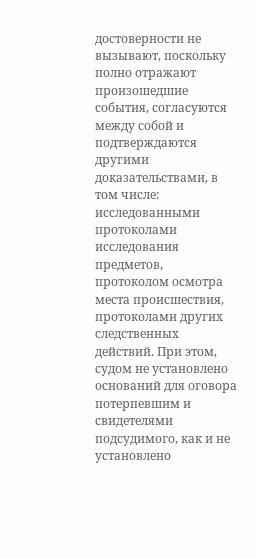достоверности не вызывают, поскольку полно отражают произошедшие события, согласуются между собой и подтверждаются другими доказательствами, в том числе: исследованными протоколами исследования предметов, протоколом осмотра места происшествия, протоколами других следственных действий. При этом, судом не установлено оснований для оговора потерпевшим и свидетелями подсудимого, как и не установлено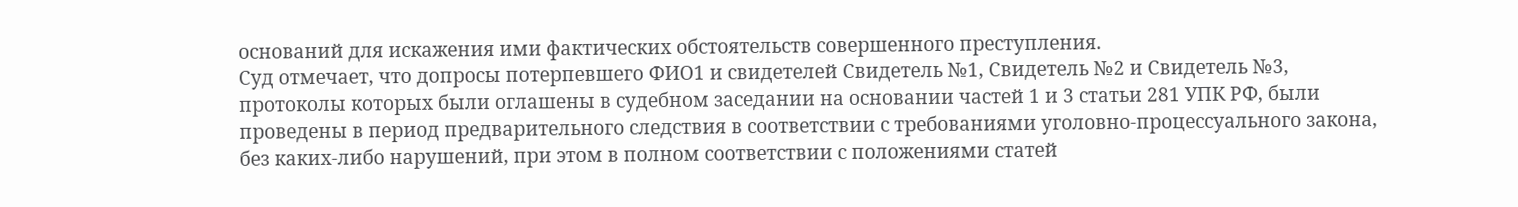оснований для искажения ими фактических обстоятельств совершенного преступления.
Суд отмечает, что допросы потерпевшего ФИО1 и свидетелей Свидетель №1, Свидетель №2 и Свидетель №3, протоколы которых были оглашены в судебном заседании на основании частей 1 и 3 статьи 281 УПК РФ, были проведены в период предварительного следствия в соответствии с требованиями уголовно-процессуального закона, без каких-либо нарушений, при этом в полном соответствии с положениями статей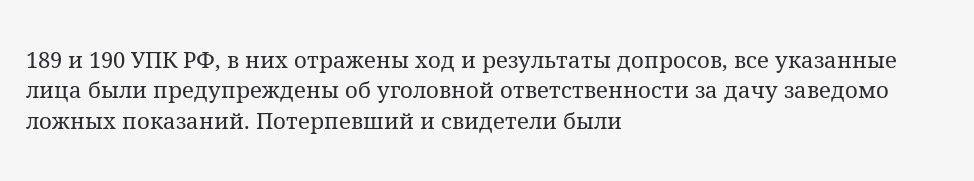189 и 190 УПК РФ, в них отражены ход и результаты допросов, все указанные лица были предупреждены об уголовной ответственности за дачу заведомо ложных показаний. Потерпевший и свидетели были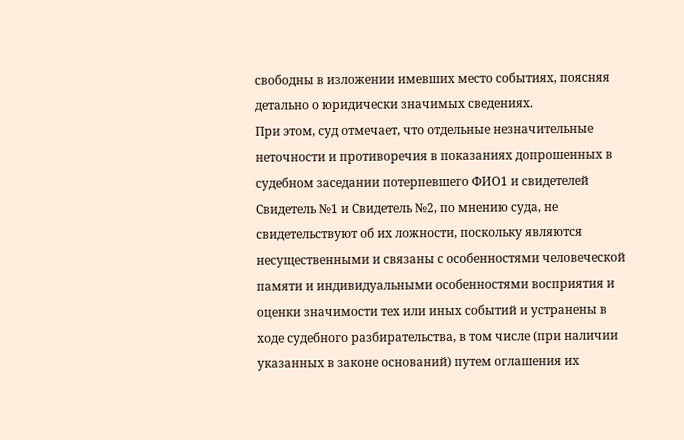свободны в изложении имевших место событиях, поясняя детально о юридически значимых сведениях.
При этом, суд отмечает, что отдельные незначительные неточности и противоречия в показаниях допрошенных в судебном заседании потерпевшего ФИО1 и свидетелей Свидетель №1 и Свидетель №2, по мнению суда, не свидетельствуют об их ложности, поскольку являются несущественными и связаны с особенностями человеческой памяти и индивидуальными особенностями восприятия и оценки значимости тех или иных событий и устранены в ходе судебного разбирательства, в том числе (при наличии указанных в законе оснований) путем оглашения их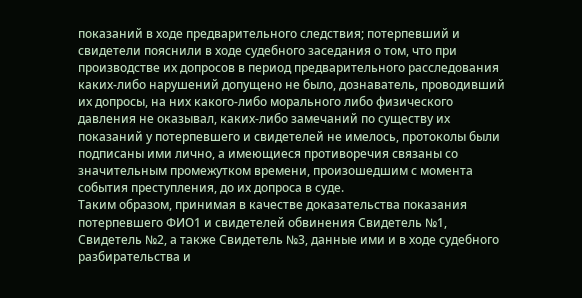показаний в ходе предварительного следствия; потерпевший и свидетели пояснили в ходе судебного заседания о том, что при производстве их допросов в период предварительного расследования каких-либо нарушений допущено не было, дознаватель, проводивший их допросы, на них какого-либо морального либо физического давления не оказывал, каких-либо замечаний по существу их показаний у потерпевшего и свидетелей не имелось, протоколы были подписаны ими лично, а имеющиеся противоречия связаны со значительным промежутком времени, произошедшим с момента события преступления, до их допроса в суде.
Таким образом, принимая в качестве доказательства показания потерпевшего ФИО1 и свидетелей обвинения Свидетель №1, Свидетель №2, а также Свидетель №3, данные ими и в ходе судебного разбирательства и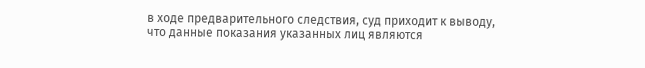в ходе предварительного следствия, суд приходит к выводу, что данные показания указанных лиц являются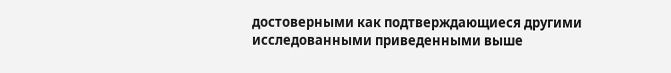достоверными как подтверждающиеся другими исследованными приведенными выше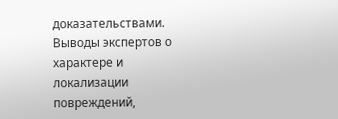доказательствами.
Выводы экспертов о характере и локализации повреждений,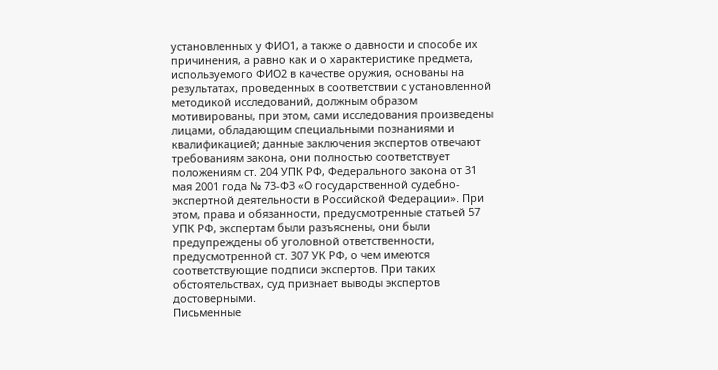установленных у ФИО1, а также о давности и способе их причинения, а равно как и о характеристике предмета, используемого ФИО2 в качестве оружия, основаны на результатах, проведенных в соответствии с установленной методикой исследований, должным образом мотивированы, при этом, сами исследования произведены лицами, обладающим специальными познаниями и квалификацией; данные заключения экспертов отвечают требованиям закона, они полностью соответствует положениям ст. 204 УПК РФ, Федерального закона от 31 мая 2001 года № 73-ФЗ «О государственной судебно-экспертной деятельности в Российской Федерации». При этом, права и обязанности, предусмотренные статьей 57 УПК РФ, экспертам были разъяснены, они были предупреждены об уголовной ответственности, предусмотренной ст. 307 УК РФ, о чем имеются соответствующие подписи экспертов. При таких обстоятельствах, суд признает выводы экспертов достоверными.
Письменные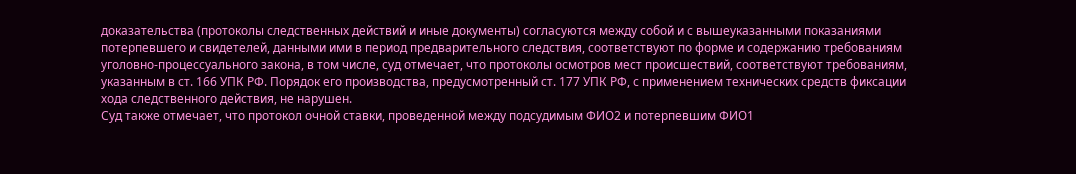доказательства (протоколы следственных действий и иные документы) согласуются между собой и с вышеуказанными показаниями потерпевшего и свидетелей, данными ими в период предварительного следствия, соответствуют по форме и содержанию требованиям уголовно-процессуального закона, в том числе, суд отмечает, что протоколы осмотров мест происшествий, соответствуют требованиям, указанным в ст. 166 УПК РФ. Порядок его производства, предусмотренный ст. 177 УПК РФ, с применением технических средств фиксации хода следственного действия, не нарушен.
Суд также отмечает, что протокол очной ставки, проведенной между подсудимым ФИО2 и потерпевшим ФИО1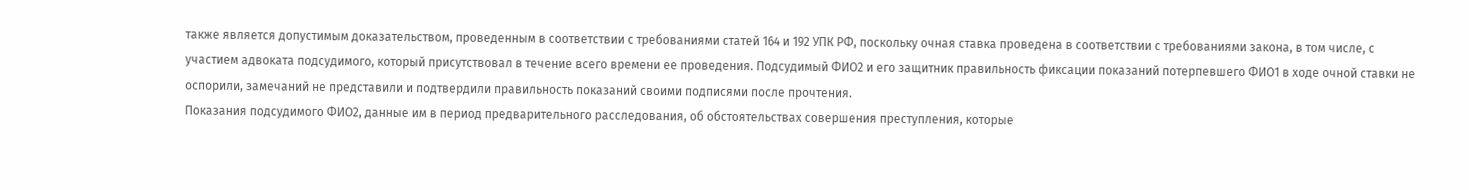также является допустимым доказательством, проведенным в соответствии с требованиями статей 164 и 192 УПК РФ, поскольку очная ставка проведена в соответствии с требованиями закона, в том числе, с участием адвоката подсудимого, который присутствовал в течение всего времени ее проведения. Подсудимый ФИО2 и его защитник правильность фиксации показаний потерпевшего ФИО1 в ходе очной ставки не оспорили, замечаний не представили и подтвердили правильность показаний своими подписями после прочтения.
Показания подсудимого ФИО2, данные им в период предварительного расследования, об обстоятельствах совершения преступления, которые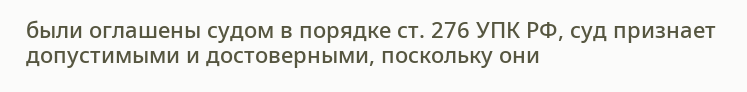были оглашены судом в порядке ст. 276 УПК РФ, суд признает допустимыми и достоверными, поскольку они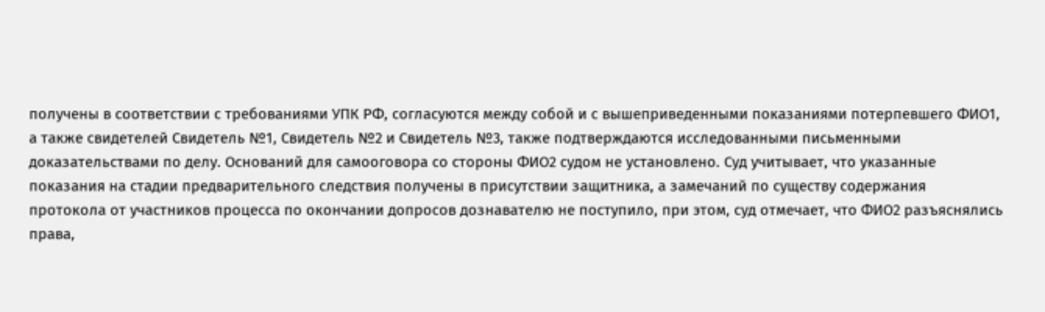получены в соответствии с требованиями УПК РФ, согласуются между собой и с вышеприведенными показаниями потерпевшего ФИО1, а также свидетелей Свидетель №1, Свидетель №2 и Свидетель №3, также подтверждаются исследованными письменными доказательствами по делу. Оснований для самооговора со стороны ФИО2 судом не установлено. Суд учитывает, что указанные показания на стадии предварительного следствия получены в присутствии защитника, а замечаний по существу содержания протокола от участников процесса по окончании допросов дознавателю не поступило, при этом, суд отмечает, что ФИО2 разъяснялись права,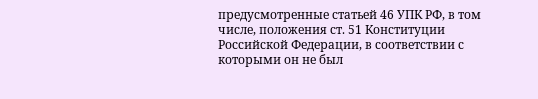предусмотренные статьей 46 УПК РФ, в том числе, положения ст. 51 Конституции Российской Федерации, в соответствии с которыми он не был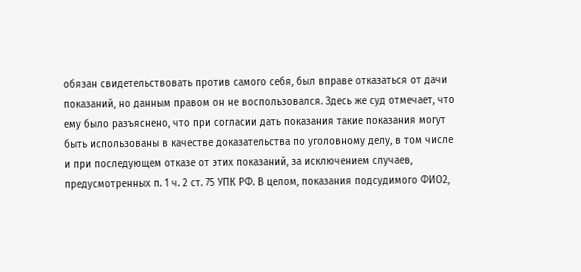обязан свидетельствовать против самого себя, был вправе отказаться от дачи показаний, но данным правом он не воспользовался. Здесь же суд отмечает, что ему было разъяснено, что при согласии дать показания такие показания могут быть использованы в качестве доказательства по уголовному делу, в том числе и при последующем отказе от этих показаний, за исключением случаев, предусмотренных п. 1 ч. 2 ст. 75 УПК РФ. В целом, показания подсудимого ФИО2,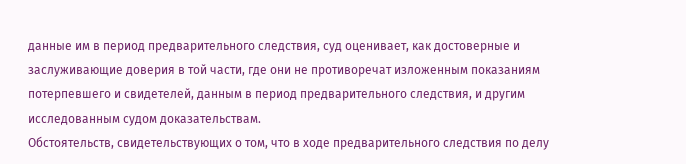данные им в период предварительного следствия, суд оценивает, как достоверные и заслуживающие доверия в той части, где они не противоречат изложенным показаниям потерпевшего и свидетелей, данным в период предварительного следствия, и другим исследованным судом доказательствам.
Обстоятельств, свидетельствующих о том, что в ходе предварительного следствия по делу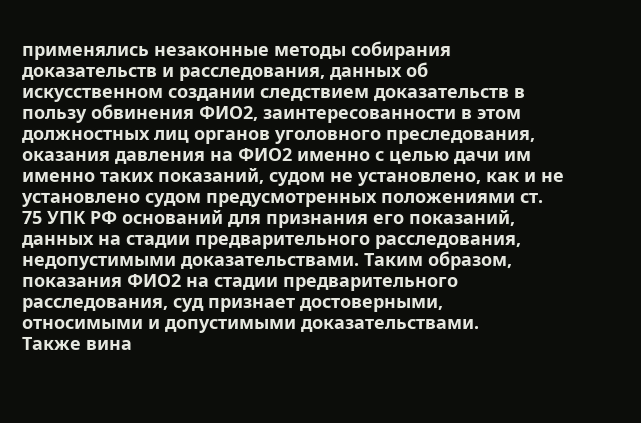применялись незаконные методы собирания доказательств и расследования, данных об искусственном создании следствием доказательств в пользу обвинения ФИО2, заинтересованности в этом должностных лиц органов уголовного преследования, оказания давления на ФИО2 именно с целью дачи им именно таких показаний, судом не установлено, как и не установлено судом предусмотренных положениями ст. 75 УПК РФ оснований для признания его показаний, данных на стадии предварительного расследования, недопустимыми доказательствами. Таким образом, показания ФИО2 на стадии предварительного расследования, суд признает достоверными, относимыми и допустимыми доказательствами.
Также вина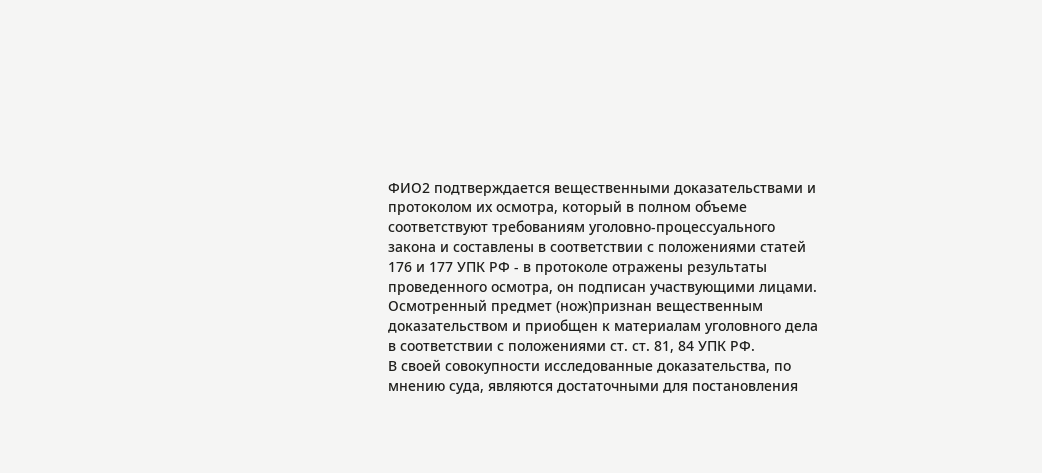ФИО2 подтверждается вещественными доказательствами и протоколом их осмотра, который в полном объеме соответствуют требованиям уголовно-процессуального закона и составлены в соответствии с положениями статей 176 и 177 УПК РФ - в протоколе отражены результаты проведенного осмотра, он подписан участвующими лицами. Осмотренный предмет (нож)признан вещественным доказательством и приобщен к материалам уголовного дела в соответствии с положениями ст. ст. 81, 84 УПК РФ.
В своей совокупности исследованные доказательства, по мнению суда, являются достаточными для постановления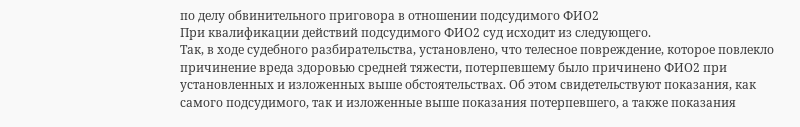по делу обвинительного приговора в отношении подсудимого ФИО2
При квалификации действий подсудимого ФИО2 суд исходит из следующего.
Так, в ходе судебного разбирательства, установлено, что телесное повреждение, которое повлекло причинение вреда здоровью средней тяжести, потерпевшему было причинено ФИО2 при установленных и изложенных выше обстоятельствах. Об этом свидетельствуют показания, как самого подсудимого, так и изложенные выше показания потерпевшего, а также показания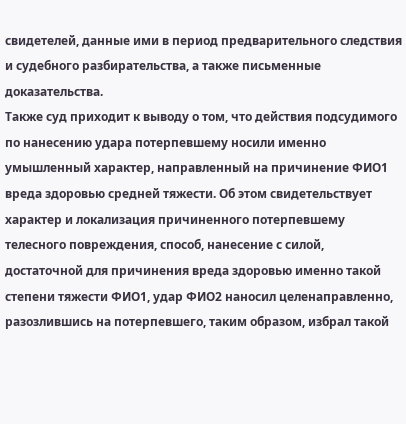свидетелей, данные ими в период предварительного следствия и судебного разбирательства, а также письменные доказательства.
Также суд приходит к выводу о том, что действия подсудимого по нанесению удара потерпевшему носили именно умышленный характер, направленный на причинение ФИО1 вреда здоровью средней тяжести. Об этом свидетельствует характер и локализация причиненного потерпевшему телесного повреждения, способ, нанесение с силой, достаточной для причинения вреда здоровью именно такой степени тяжести ФИО1, удар ФИО2 наносил целенаправленно, разозлившись на потерпевшего, таким образом, избрал такой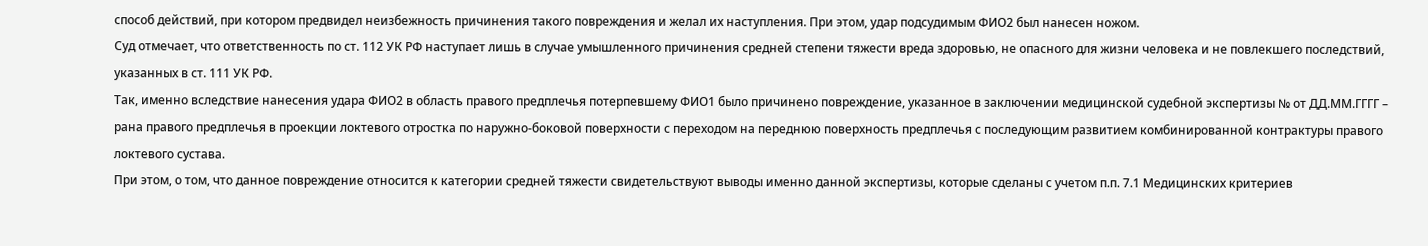способ действий, при котором предвидел неизбежность причинения такого повреждения и желал их наступления. При этом, удар подсудимым ФИО2 был нанесен ножом.
Суд отмечает, что ответственность по ст. 112 УК РФ наступает лишь в случае умышленного причинения средней степени тяжести вреда здоровью, не опасного для жизни человека и не повлекшего последствий, указанных в ст. 111 УК РФ.
Так, именно вследствие нанесения удара ФИО2 в область правого предплечья потерпевшему ФИО1 было причинено повреждение, указанное в заключении медицинской судебной экспертизы № от ДД.ММ.ГГГГ – рана правого предплечья в проекции локтевого отростка по наружно-боковой поверхности с переходом на переднюю поверхность предплечья с последующим развитием комбинированной контрактуры правого локтевого сустава.
При этом, о том, что данное повреждение относится к категории средней тяжести свидетельствуют выводы именно данной экспертизы, которые сделаны с учетом п.п. 7.1 Медицинских критериев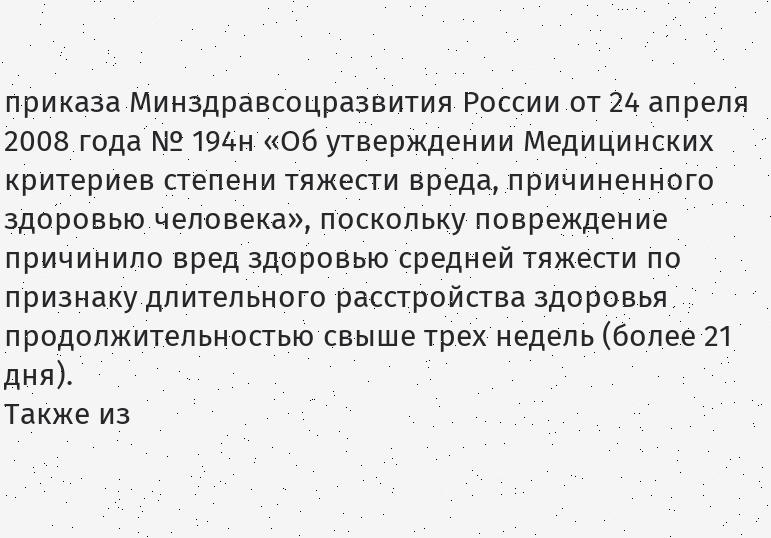приказа Минздравсоцразвития России от 24 апреля 2008 года № 194н «Об утверждении Медицинских критериев степени тяжести вреда, причиненного здоровью человека», поскольку повреждение причинило вред здоровью средней тяжести по признаку длительного расстройства здоровья продолжительностью свыше трех недель (более 21 дня).
Также из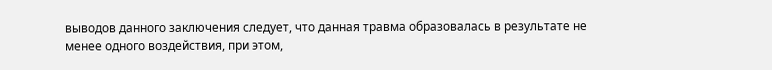выводов данного заключения следует, что данная травма образовалась в результате не менее одного воздействия, при этом,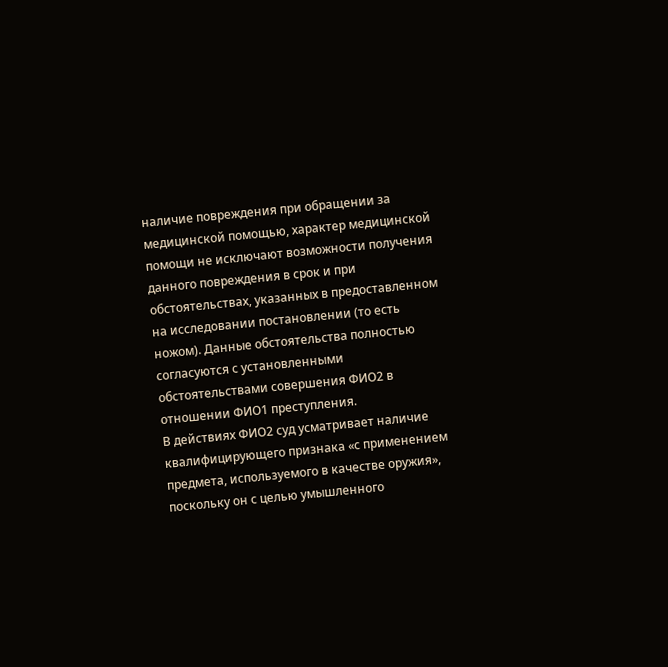наличие повреждения при обращении за медицинской помощью, характер медицинской помощи не исключают возможности получения данного повреждения в срок и при обстоятельствах, указанных в предоставленном на исследовании постановлении (то есть ножом). Данные обстоятельства полностью согласуются с установленными обстоятельствами совершения ФИО2 в отношении ФИО1 преступления.
В действиях ФИО2 суд усматривает наличие квалифицирующего признака «с применением предмета, используемого в качестве оружия», поскольку он с целью умышленного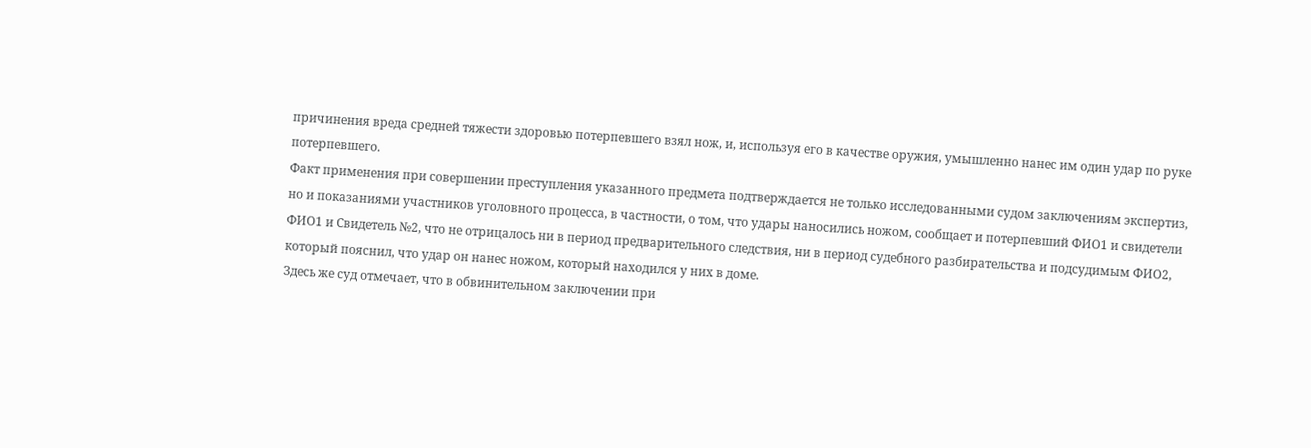причинения вреда средней тяжести здоровью потерпевшего взял нож, и, используя его в качестве оружия, умышленно нанес им один удар по руке потерпевшего.
Факт применения при совершении преступления указанного предмета подтверждается не только исследованными судом заключениям экспертиз, но и показаниями участников уголовного процесса, в частности, о том, что удары наносились ножом, сообщает и потерпевший ФИО1 и свидетели ФИО1 и Свидетель №2, что не отрицалось ни в период предварительного следствия, ни в период судебного разбирательства и подсудимым ФИО2, который пояснил, что удар он нанес ножом, который находился у них в доме.
Здесь же суд отмечает, что в обвинительном заключении при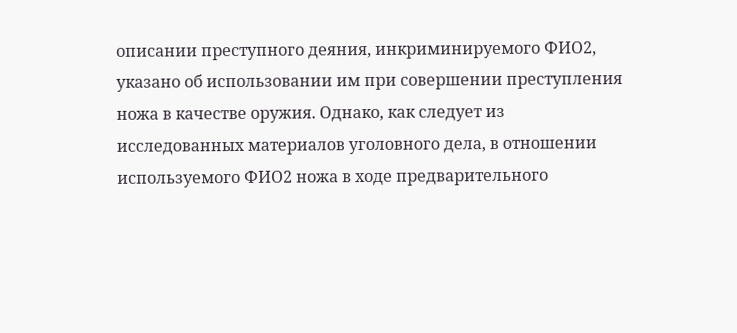описании преступного деяния, инкриминируемого ФИО2, указано об использовании им при совершении преступления ножа в качестве оружия. Однако, как следует из исследованных материалов уголовного дела, в отношении используемого ФИО2 ножа в ходе предварительного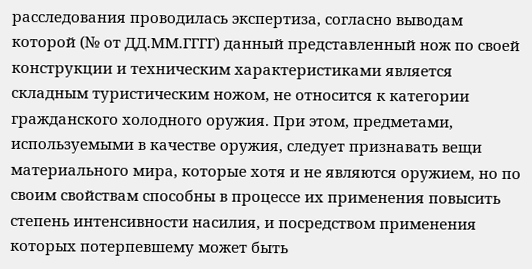расследования проводилась экспертиза, согласно выводам которой (№ от ДД.ММ.ГГГГ) данный представленный нож по своей конструкции и техническим характеристиками является складным туристическим ножом, не относится к категории гражданского холодного оружия. При этом, предметами, используемыми в качестве оружия, следует признавать вещи материального мира, которые хотя и не являются оружием, но по своим свойствам способны в процессе их применения повысить степень интенсивности насилия, и посредством применения которых потерпевшему может быть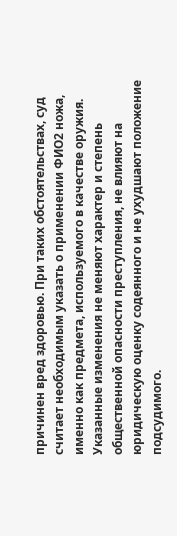причинен вред здоровью. При таких обстоятельствах, суд считает необходимым указать о применении ФИО2 ножа, именно как предмета, используемого в качестве оружия. Указанные изменения не меняют характер и степень общественной опасности преступления, не влияют на юридическую оценку содеянного и не ухудшают положение подсудимого.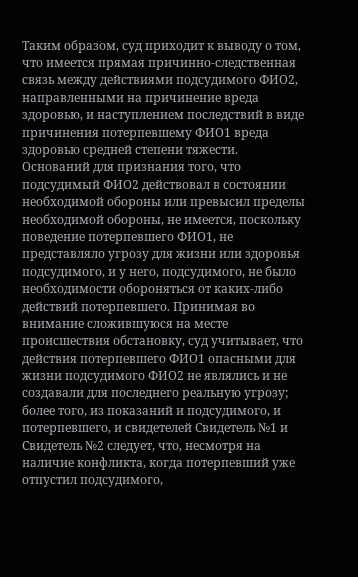Таким образом, суд приходит к выводу о том, что имеется прямая причинно-следственная связь между действиями подсудимого ФИО2, направленными на причинение вреда здоровью, и наступлением последствий в виде причинения потерпевшему ФИО1 вреда здоровью средней степени тяжести.
Оснований для признания того, что подсудимый ФИО2 действовал в состоянии необходимой обороны или превысил пределы необходимой обороны, не имеется, поскольку поведение потерпевшего ФИО1, не представляло угрозу для жизни или здоровья подсудимого, и у него, подсудимого, не было необходимости обороняться от каких-либо действий потерпевшего. Принимая во внимание сложившуюся на месте происшествия обстановку, суд учитывает, что действия потерпевшего ФИО1 опасными для жизни подсудимого ФИО2 не являлись и не создавали для последнего реальную угрозу; более того, из показаний и подсудимого, и потерпевшего, и свидетелей Свидетель №1 и Свидетель №2 следует, что, несмотря на наличие конфликта, когда потерпевший уже отпустил подсудимого,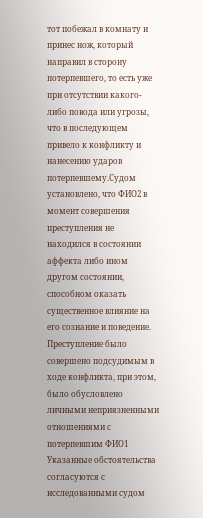тот побежал в комнату и принес нож, который направил в сторону потерпевшего, то есть уже при отсутствии какого-либо повода или угрозы, что в последующем привело к конфликту и нанесению ударов потерпевшему.Судом установлено, что ФИО2 в момент совершения преступления не находился в состоянии аффекта либо ином другом состоянии, способном оказать существенное влияние на его сознание и поведение. Преступление было совершено подсудимым в ходе конфликта, при этом, было обусловлено личными неприязненными отношениями с потерпевшим ФИО1
Указанные обстоятельства согласуются с исследованными судом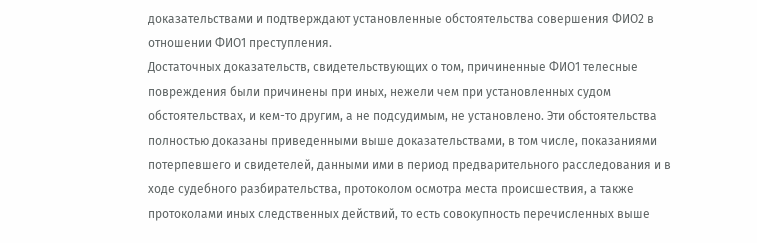доказательствами и подтверждают установленные обстоятельства совершения ФИО2 в отношении ФИО1 преступления.
Достаточных доказательств, свидетельствующих о том, причиненные ФИО1 телесные повреждения были причинены при иных, нежели чем при установленных судом обстоятельствах, и кем-то другим, а не подсудимым, не установлено. Эти обстоятельства полностью доказаны приведенными выше доказательствами, в том числе, показаниями потерпевшего и свидетелей, данными ими в период предварительного расследования и в ходе судебного разбирательства, протоколом осмотра места происшествия, а также протоколами иных следственных действий, то есть совокупность перечисленных выше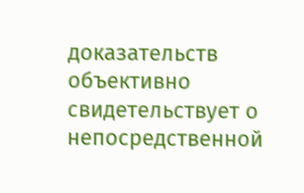доказательств объективно свидетельствует о непосредственной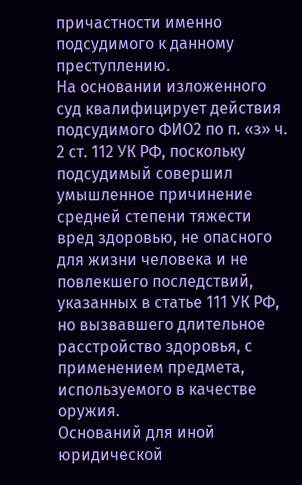причастности именно подсудимого к данному преступлению.
На основании изложенного суд квалифицирует действия подсудимого ФИО2 по п. «з» ч. 2 ст. 112 УК РФ, поскольку подсудимый совершил умышленное причинение средней степени тяжести вред здоровью, не опасного для жизни человека и не повлекшего последствий, указанных в статье 111 УК РФ, но вызвавшего длительное расстройство здоровья, с применением предмета, используемого в качестве оружия.
Оснований для иной юридической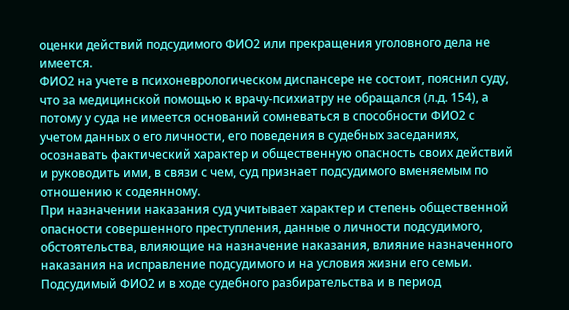оценки действий подсудимого ФИО2 или прекращения уголовного дела не имеется.
ФИО2 на учете в психоневрологическом диспансере не состоит, пояснил суду, что за медицинской помощью к врачу-психиатру не обращался (л.д. 154), а потому у суда не имеется оснований сомневаться в способности ФИО2 с учетом данных о его личности, его поведения в судебных заседаниях, осознавать фактический характер и общественную опасность своих действий и руководить ими, в связи с чем, суд признает подсудимого вменяемым по отношению к содеянному.
При назначении наказания суд учитывает характер и степень общественной опасности совершенного преступления, данные о личности подсудимого, обстоятельства, влияющие на назначение наказания, влияние назначенного наказания на исправление подсудимого и на условия жизни его семьи.
Подсудимый ФИО2 и в ходе судебного разбирательства и в период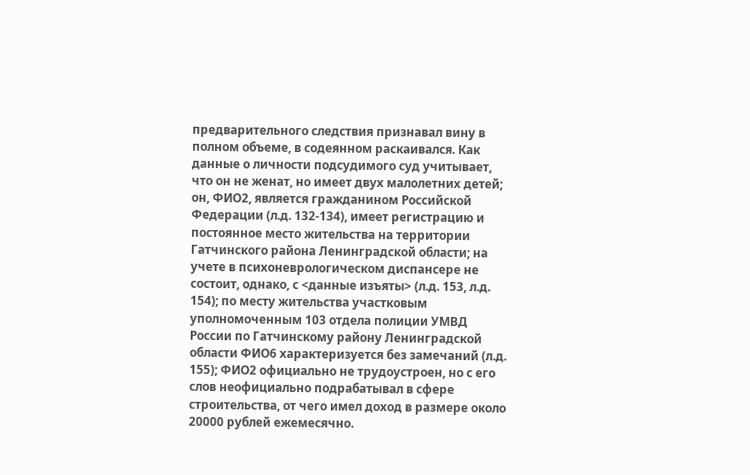предварительного следствия признавал вину в полном объеме, в содеянном раскаивался. Как данные о личности подсудимого суд учитывает, что он не женат, но имеет двух малолетних детей; он, ФИО2, является гражданином Российской Федерации (л.д. 132-134), имеет регистрацию и постоянное место жительства на территории Гатчинского района Ленинградской области; на учете в психоневрологическом диспансере не состоит, однако, с <данные изъяты> (л.д. 153, л.д. 154); по месту жительства участковым уполномоченным 103 отдела полиции УМВД России по Гатчинскому району Ленинградской области ФИО6 характеризуется без замечаний (л.д. 155); ФИО2 официально не трудоустроен, но с его слов неофициально подрабатывал в сфере строительства, от чего имел доход в размере около 20000 рублей ежемесячно.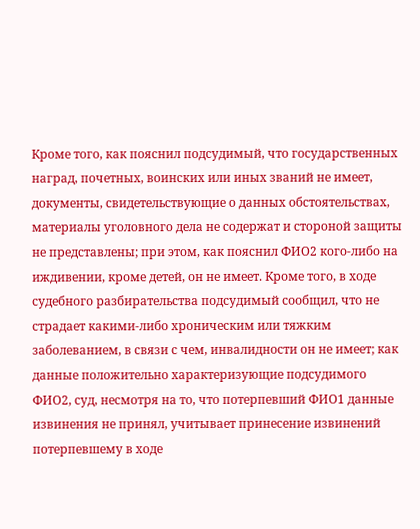Кроме того, как пояснил подсудимый, что государственных наград, почетных, воинских или иных званий не имеет, документы, свидетельствующие о данных обстоятельствах, материалы уголовного дела не содержат и стороной защиты не представлены; при этом, как пояснил ФИО2 кого-либо на иждивении, кроме детей, он не имеет. Кроме того, в ходе судебного разбирательства подсудимый сообщил, что не страдает какими-либо хроническим или тяжким заболеванием, в связи с чем, инвалидности он не имеет; как данные положительно характеризующие подсудимого ФИО2, суд, несмотря на то, что потерпевший ФИО1 данные извинения не принял, учитывает принесение извинений потерпевшему в ходе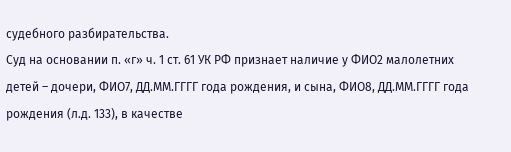судебного разбирательства.
Суд на основании п. «г» ч. 1 ст. 61 УК РФ признает наличие у ФИО2 малолетних детей – дочери, ФИО7, ДД.ММ.ГГГГ года рождения, и сына, ФИО8, ДД.ММ.ГГГГ года рождения (л.д. 133), в качестве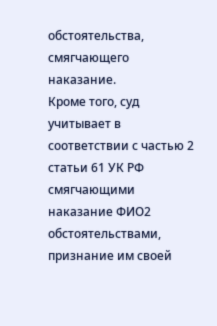обстоятельства, смягчающего наказание.
Кроме того, суд учитывает в соответствии с частью 2 статьи 61 УК РФ смягчающими наказание ФИО2 обстоятельствами, признание им своей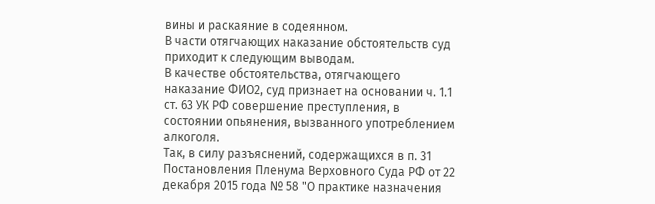вины и раскаяние в содеянном.
В части отягчающих наказание обстоятельств суд приходит к следующим выводам.
В качестве обстоятельства, отягчающего наказание ФИО2, суд признает на основании ч. 1.1 ст. 63 УК РФ совершение преступления, в состоянии опьянения, вызванного употреблением алкоголя.
Так, в силу разъяснений, содержащихся в п. 31 Постановления Пленума Верховного Суда РФ от 22 декабря 2015 года № 58 "О практике назначения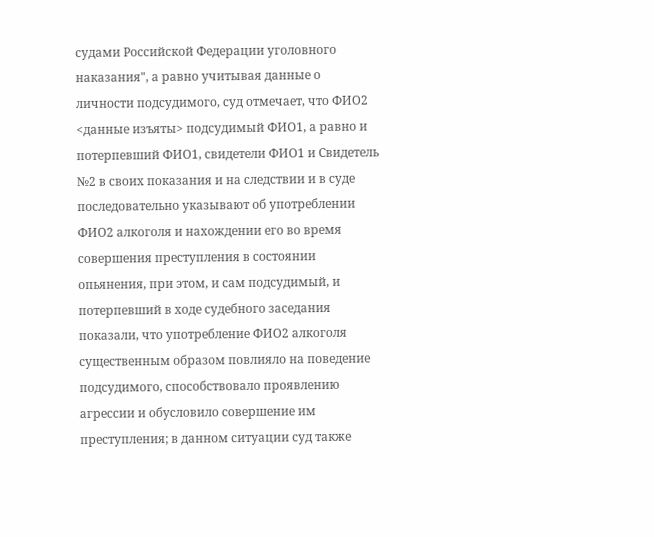судами Российской Федерации уголовного наказания", а равно учитывая данные о личности подсудимого, суд отмечает, что ФИО2 <данные изъяты> подсудимый ФИО1, а равно и потерпевший ФИО1, свидетели ФИО1 и Свидетель №2 в своих показания и на следствии и в суде последовательно указывают об употреблении ФИО2 алкоголя и нахождении его во время совершения преступления в состоянии опьянения, при этом, и сам подсудимый, и потерпевший в ходе судебного заседания показали, что употребление ФИО2 алкоголя существенным образом повлияло на поведение подсудимого, способствовало проявлению агрессии и обусловило совершение им преступления; в данном ситуации суд также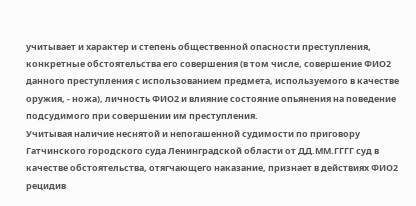учитывает и характер и степень общественной опасности преступления, конкретные обстоятельства его совершения (в том числе, совершение ФИО2 данного преступления с использованием предмета, используемого в качестве оружия, - ножа), личность ФИО2 и влияние состояние опьянения на поведение подсудимого при совершении им преступления.
Учитывая наличие неснятой и непогашенной судимости по приговору Гатчинского городского суда Ленинградской области от ДД.ММ.ГГГГ суд в качестве обстоятельства, отягчающего наказание, признает в действиях ФИО2 рецидив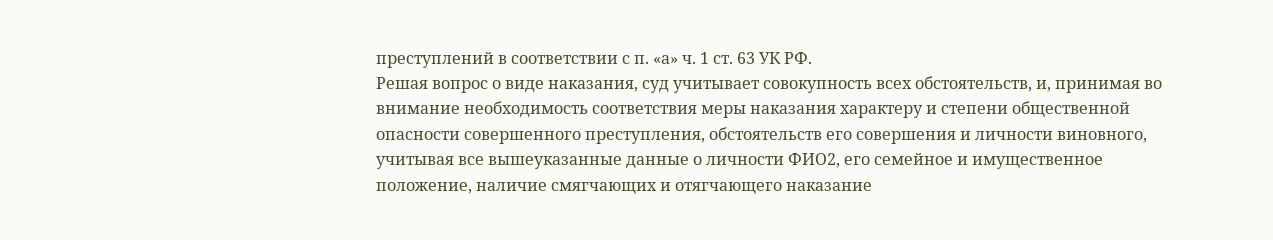преступлений в соответствии с п. «а» ч. 1 ст. 63 УК РФ.
Решая вопрос о виде наказания, суд учитывает совокупность всех обстоятельств, и, принимая во внимание необходимость соответствия меры наказания характеру и степени общественной опасности совершенного преступления, обстоятельств его совершения и личности виновного, учитывая все вышеуказанные данные о личности ФИО2, его семейное и имущественное положение, наличие смягчающих и отягчающего наказание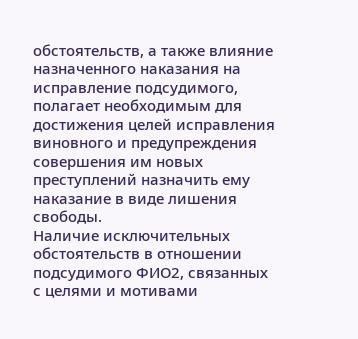обстоятельств, а также влияние назначенного наказания на исправление подсудимого, полагает необходимым для достижения целей исправления виновного и предупреждения совершения им новых преступлений назначить ему наказание в виде лишения свободы.
Наличие исключительных обстоятельств в отношении подсудимого ФИО2, связанных с целями и мотивами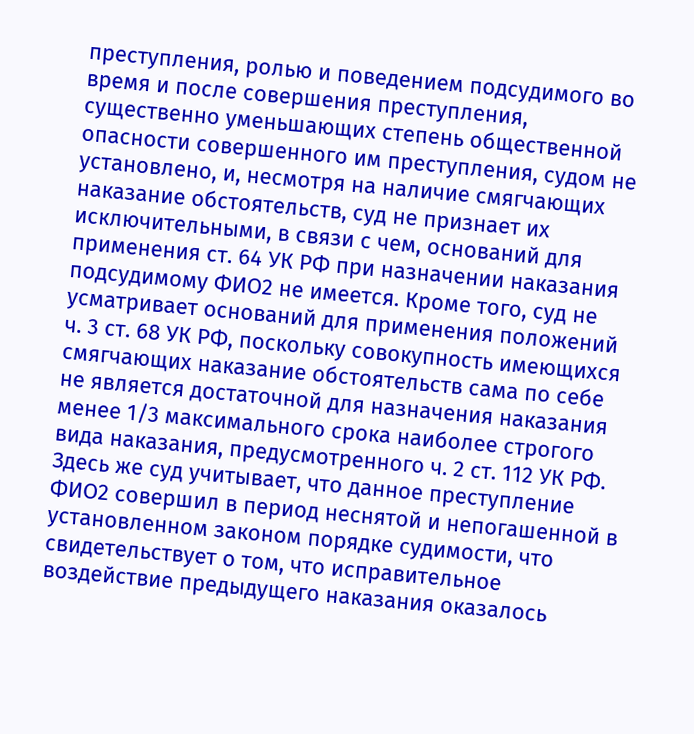преступления, ролью и поведением подсудимого во время и после совершения преступления, существенно уменьшающих степень общественной опасности совершенного им преступления, судом не установлено, и, несмотря на наличие смягчающих наказание обстоятельств, суд не признает их исключительными, в связи с чем, оснований для применения ст. 64 УК РФ при назначении наказания подсудимому ФИО2 не имеется. Кроме того, суд не усматривает оснований для применения положений ч. 3 ст. 68 УК РФ, поскольку совокупность имеющихся смягчающих наказание обстоятельств сама по себе не является достаточной для назначения наказания менее 1/3 максимального срока наиболее строгого вида наказания, предусмотренного ч. 2 ст. 112 УК РФ. Здесь же суд учитывает, что данное преступление ФИО2 совершил в период неснятой и непогашенной в установленном законом порядке судимости, что свидетельствует о том, что исправительное воздействие предыдущего наказания оказалось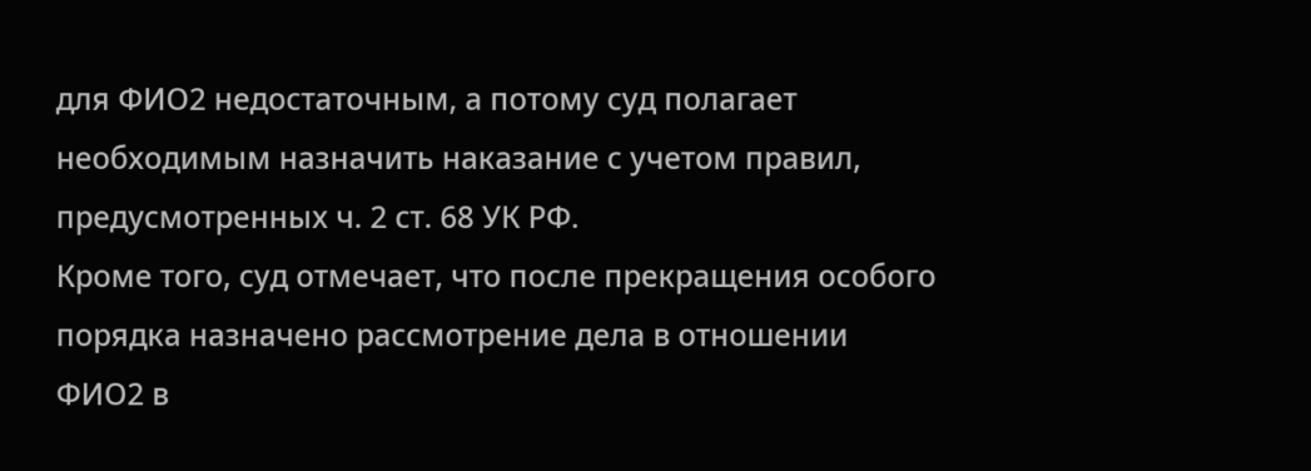для ФИО2 недостаточным, а потому суд полагает необходимым назначить наказание с учетом правил, предусмотренных ч. 2 ст. 68 УК РФ.
Кроме того, суд отмечает, что после прекращения особого порядка назначено рассмотрение дела в отношении ФИО2 в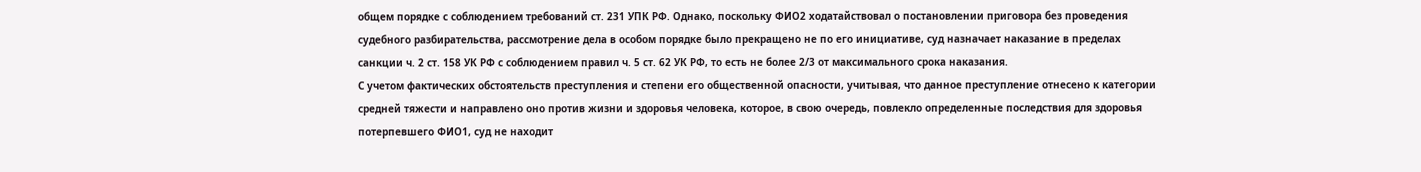общем порядке с соблюдением требований ст. 231 УПК РФ. Однако, поскольку ФИО2 ходатайствовал о постановлении приговора без проведения судебного разбирательства, рассмотрение дела в особом порядке было прекращено не по его инициативе, суд назначает наказание в пределах санкции ч. 2 ст. 158 УК РФ с соблюдением правил ч. 5 ст. 62 УК РФ, то есть не более 2/3 от максимального срока наказания.
С учетом фактических обстоятельств преступления и степени его общественной опасности, учитывая, что данное преступление отнесено к категории средней тяжести и направлено оно против жизни и здоровья человека, которое, в свою очередь, повлекло определенные последствия для здоровья потерпевшего ФИО1, суд не находит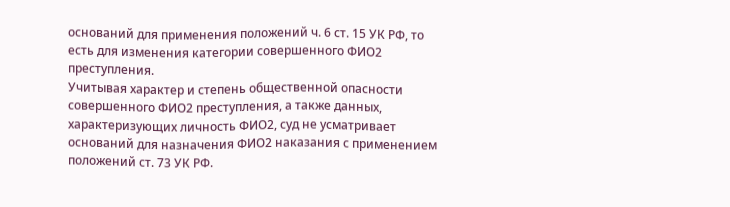оснований для применения положений ч. 6 ст. 15 УК РФ, то есть для изменения категории совершенного ФИО2 преступления.
Учитывая характер и степень общественной опасности совершенного ФИО2 преступления, а также данных, характеризующих личность ФИО2, суд не усматривает оснований для назначения ФИО2 наказания с применением положений ст. 73 УК РФ.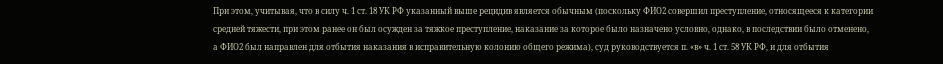При этом, учитывая, что в силу ч. 1 ст. 18 УК РФ указанный выше рецидив является обычным (поскольку ФИО2 совершил преступление, относящееся к категории средней тяжести, при этом ранее он был осужден за тяжкое преступление, наказание за которое было назначено условно, однако, в последствии было отменено, а ФИО2 был направлен для отбытия наказания в исправительную колонию общего режима), суд руководствуется п. «в» ч. 1 ст. 58 УК РФ, и для отбытия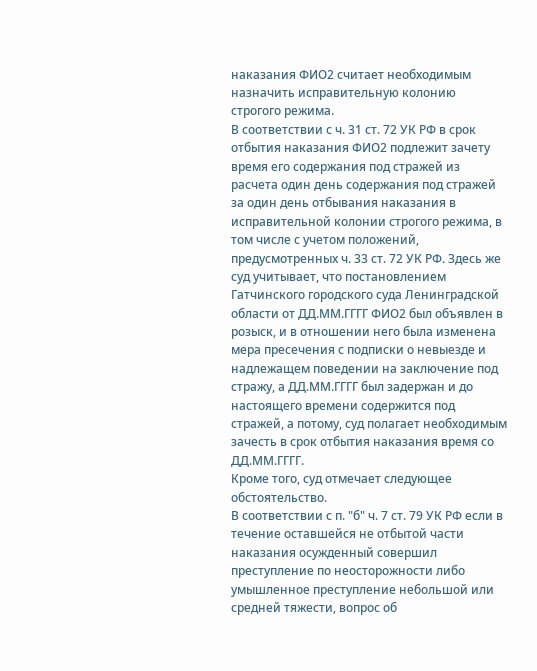наказания ФИО2 считает необходимым назначить исправительную колонию строгого режима.
В соответствии с ч. 31 ст. 72 УК РФ в срок отбытия наказания ФИО2 подлежит зачету время его содержания под стражей из расчета один день содержания под стражей за один день отбывания наказания в исправительной колонии строгого режима, в том числе с учетом положений, предусмотренных ч. 33 ст. 72 УК РФ. Здесь же суд учитывает, что постановлением Гатчинского городского суда Ленинградской области от ДД.ММ.ГГГГ ФИО2 был объявлен в розыск, и в отношении него была изменена мера пресечения с подписки о невыезде и надлежащем поведении на заключение под стражу, а ДД.ММ.ГГГГ был задержан и до настоящего времени содержится под стражей, а потому, суд полагает необходимым зачесть в срок отбытия наказания время со ДД.ММ.ГГГГ.
Кроме того, суд отмечает следующее обстоятельство.
В соответствии с п. "б" ч. 7 ст. 79 УК РФ если в течение оставшейся не отбытой части наказания осужденный совершил преступление по неосторожности либо умышленное преступление небольшой или средней тяжести, вопрос об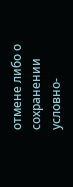отмене либо о сохранении условно-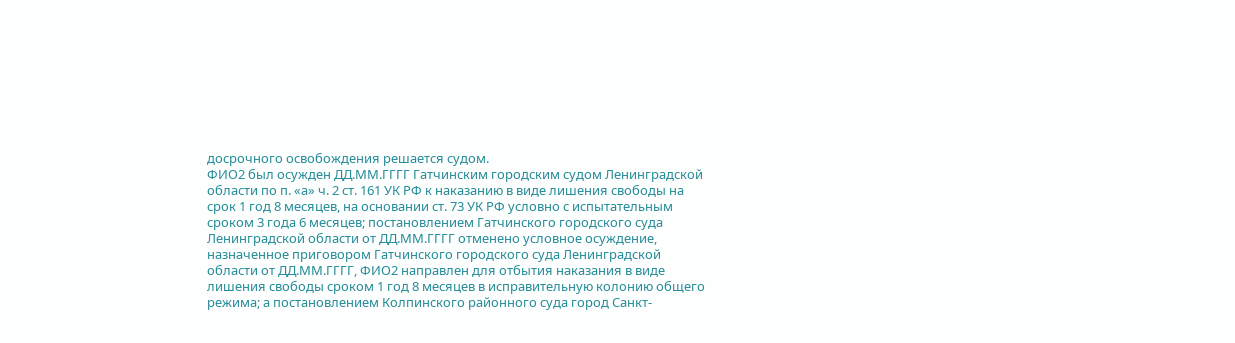досрочного освобождения решается судом.
ФИО2 был осужден ДД.ММ.ГГГГ Гатчинским городским судом Ленинградской области по п. «а» ч. 2 ст. 161 УК РФ к наказанию в виде лишения свободы на срок 1 год 8 месяцев, на основании ст. 73 УК РФ условно с испытательным сроком 3 года 6 месяцев; постановлением Гатчинского городского суда Ленинградской области от ДД.ММ.ГГГГ отменено условное осуждение, назначенное приговором Гатчинского городского суда Ленинградской области от ДД.ММ.ГГГГ, ФИО2 направлен для отбытия наказания в виде лишения свободы сроком 1 год 8 месяцев в исправительную колонию общего режима; а постановлением Колпинского районного суда город Санкт-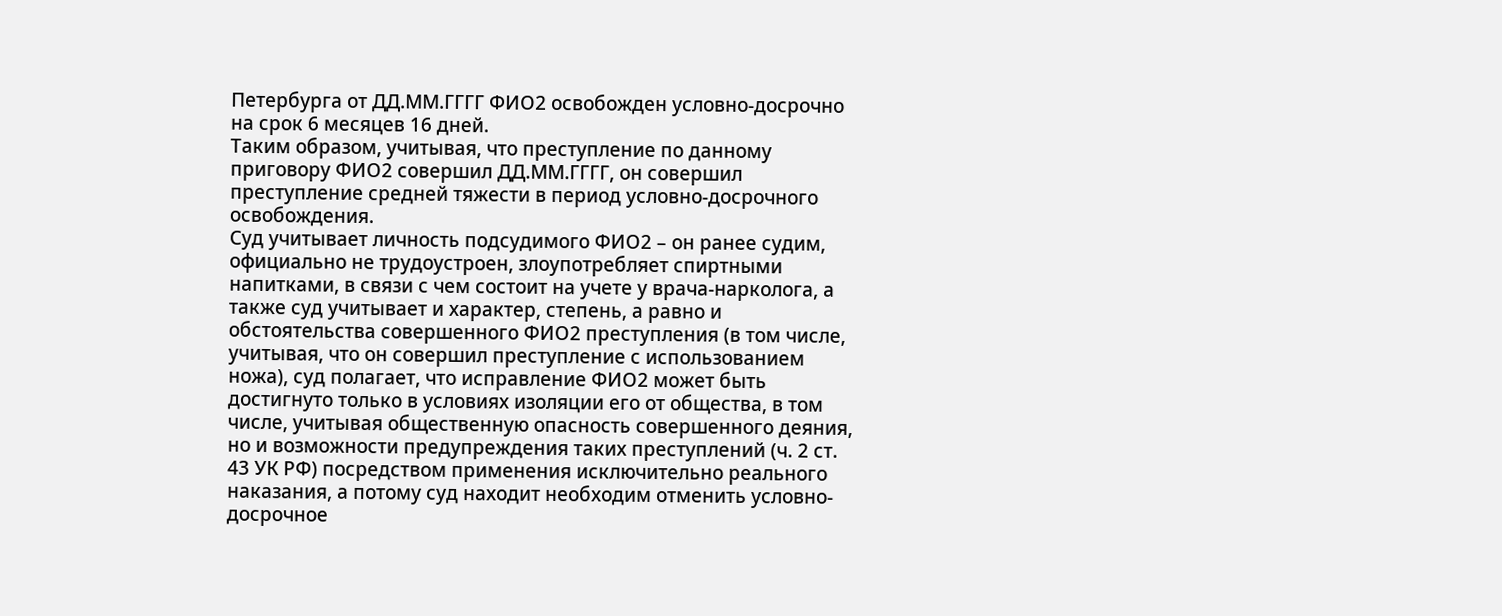Петербурга от ДД.ММ.ГГГГ ФИО2 освобожден условно-досрочно на срок 6 месяцев 16 дней.
Таким образом, учитывая, что преступление по данному приговору ФИО2 совершил ДД.ММ.ГГГГ, он совершил преступление средней тяжести в период условно-досрочного освобождения.
Суд учитывает личность подсудимого ФИО2 – он ранее судим, официально не трудоустроен, злоупотребляет спиртными напитками, в связи с чем состоит на учете у врача-нарколога, а также суд учитывает и характер, степень, а равно и обстоятельства совершенного ФИО2 преступления (в том числе, учитывая, что он совершил преступление с использованием ножа), суд полагает, что исправление ФИО2 может быть достигнуто только в условиях изоляции его от общества, в том числе, учитывая общественную опасность совершенного деяния, но и возможности предупреждения таких преступлений (ч. 2 ст. 43 УК РФ) посредством применения исключительно реального наказания, а потому суд находит необходим отменить условно-досрочное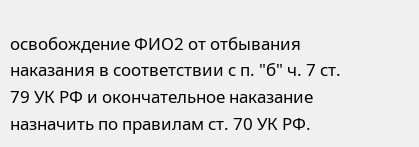освобождение ФИО2 от отбывания наказания в соответствии с п. "б" ч. 7 ст. 79 УК РФ и окончательное наказание назначить по правилам ст. 70 УК РФ.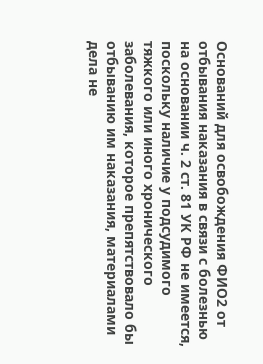Оснований для освобождения ФИО2 от отбывания наказания в связи с болезнью на основании ч. 2 ст. 81 УК РФ не имеется, поскольку наличие у подсудимого тяжкого или иного хронического заболевания, которое препятствовало бы отбыванию им наказания, материалами дела не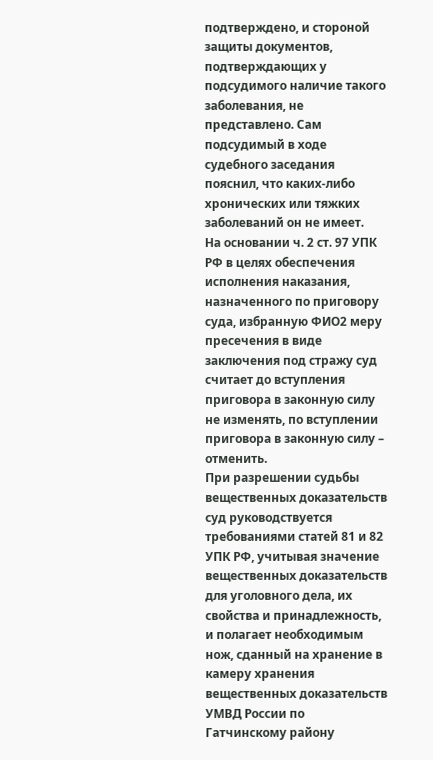подтверждено, и стороной защиты документов, подтверждающих у подсудимого наличие такого заболевания, не представлено. Сам подсудимый в ходе судебного заседания пояснил, что каких-либо хронических или тяжких заболеваний он не имеет.
На основании ч. 2 ст. 97 УПК РФ в целях обеспечения исполнения наказания, назначенного по приговору суда, избранную ФИО2 меру пресечения в виде заключения под стражу суд считает до вступления приговора в законную силу не изменять, по вступлении приговора в законную силу – отменить.
При разрешении судьбы вещественных доказательств суд руководствуется требованиями статей 81 и 82 УПК РФ, учитывая значение вещественных доказательств для уголовного дела, их свойства и принадлежность, и полагает необходимым нож, сданный на хранение в камеру хранения вещественных доказательств УМВД России по Гатчинскому району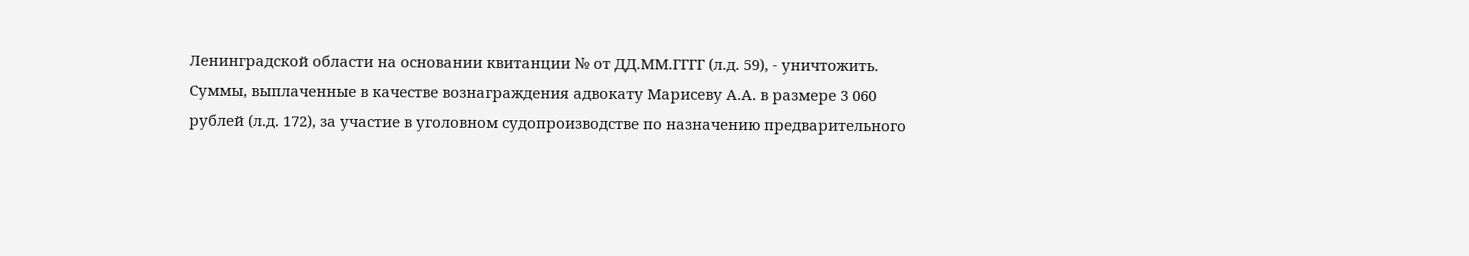Ленинградской области на основании квитанции № от ДД.ММ.ГГГГ (л.д. 59), - уничтожить.
Суммы, выплаченные в качестве вознаграждения адвокату Марисеву А.А. в размере 3 060 рублей (л.д. 172), за участие в уголовном судопроизводстве по назначению предварительного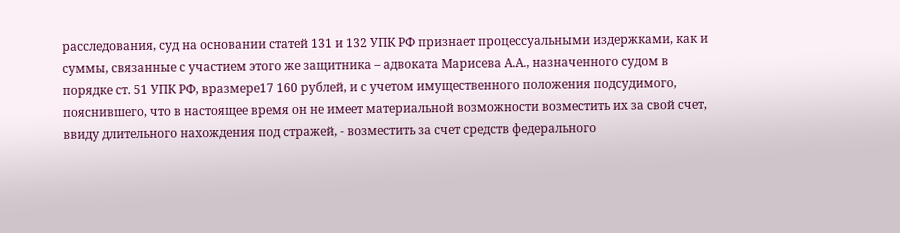расследования, суд на основании статей 131 и 132 УПК РФ признает процессуальными издержками, как и суммы, связанные с участием этого же защитника – адвоката Марисева А.А., назначенного судом в порядке ст. 51 УПК РФ, вразмере17 160 рублей, и с учетом имущественного положения подсудимого, пояснившего, что в настоящее время он не имеет материальной возможности возместить их за свой счет, ввиду длительного нахождения под стражей, - возместить за счет средств федерального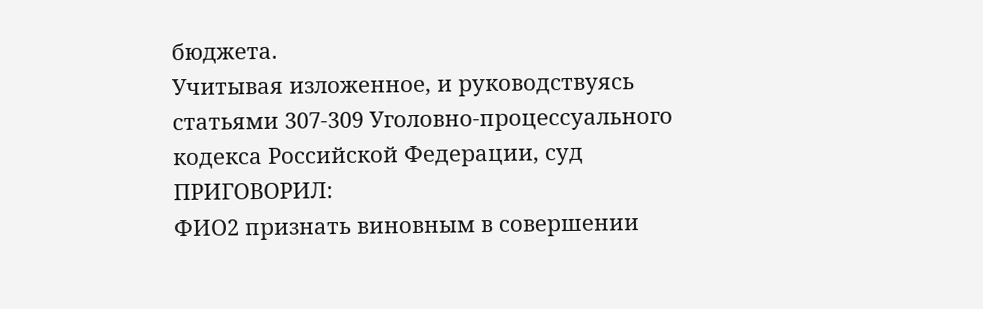бюджета.
Учитывая изложенное, и руководствуясь статьями 307-309 Уголовно-процессуального кодекса Российской Федерации, суд
ПРИГОВОРИЛ:
ФИО2 признать виновным в совершении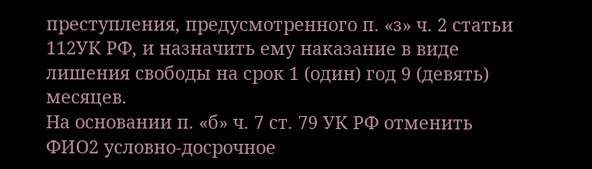преступления, предусмотренного п. «з» ч. 2 статьи 112УК РФ, и назначить ему наказание в виде лишения свободы на срок 1 (один) год 9 (девять) месяцев.
На основании п. «б» ч. 7 ст. 79 УК РФ отменить ФИО2 условно-досрочное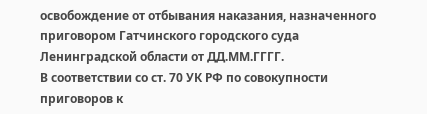освобождение от отбывания наказания, назначенного приговором Гатчинского городского суда Ленинградской области от ДД.ММ.ГГГГ.
В соответствии со ст. 70 УК РФ по совокупности приговоров к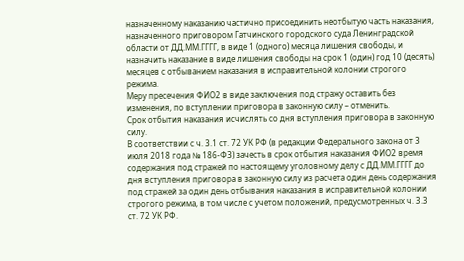назначенному наказанию частично присоединить неотбытую часть наказания, назначенного приговором Гатчинского городского суда Ленинградской области от ДД.ММ.ГГГГ, в виде 1 (одного) месяца лишения свободы, и назначить наказание в виде лишения свободы на срок 1 (один) год 10 (десять) месяцев с отбыванием наказания в исправительной колонии строгого режима.
Меру пресечения ФИО2 в виде заключения под стражу оставить без изменения, по вступлении приговора в законную силу – отменить.
Срок отбытия наказания исчислять со дня вступления приговора в законную силу.
В соответствии с ч. 3.1 ст. 72 УК РФ (в редакции Федерального закона от 3 июля 2018 года № 186-ФЗ) зачесть в срок отбытия наказания ФИО2 время содержания под стражей по настоящему уголовному делу с ДД.ММ.ГГГГ до дня вступления приговора в законную силу из расчета один день содержания под стражей за один день отбывания наказания в исправительной колонии строгого режима, в том числе с учетом положений, предусмотренных ч. 3.3 ст. 72 УК РФ.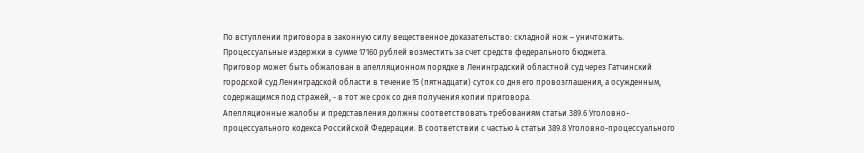По вступлении приговора в законную силу вещественное доказательство: складной нож – уничтожить.
Процессуальные издержки в сумме 17160 рублей возместить за счет средств федерального бюджета.
Приговор может быть обжалован в апелляционном порядке в Ленинградский областной суд через Гатчинский городской суд Ленинградской области в течение 15 (пятнадцати) суток со дня его провозглашения, а осужденным, содержащимся под стражей, - в тот же срок со дня получения копии приговора.
Апелляционные жалобы и представления должны соответствовать требованиям статьи 389.6 Уголовно-процессуального кодекса Российской Федерации. В соответствии с частью 4 статьи 389.8 Уголовно-процессуального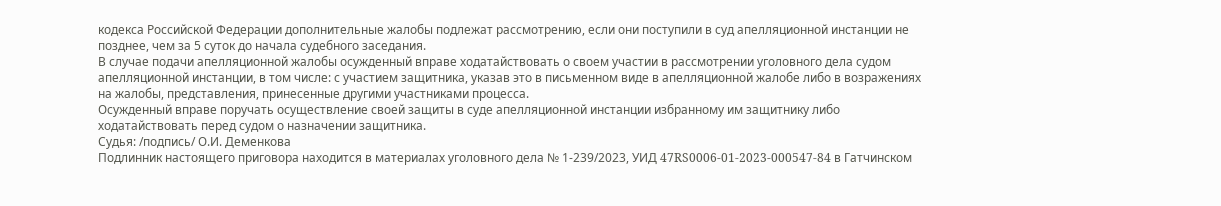кодекса Российской Федерации дополнительные жалобы подлежат рассмотрению, если они поступили в суд апелляционной инстанции не позднее, чем за 5 суток до начала судебного заседания.
В случае подачи апелляционной жалобы осужденный вправе ходатайствовать о своем участии в рассмотрении уголовного дела судом апелляционной инстанции, в том числе: с участием защитника, указав это в письменном виде в апелляционной жалобе либо в возражениях на жалобы, представления, принесенные другими участниками процесса.
Осужденный вправе поручать осуществление своей защиты в суде апелляционной инстанции избранному им защитнику либо ходатайствовать перед судом о назначении защитника.
Судья: /подпись/ О.И. Деменкова
Подлинник настоящего приговора находится в материалах уголовного дела № 1-239/2023, УИД 47RS0006-01-2023-000547-84 в Гатчинском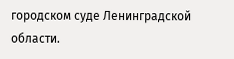городском суде Ленинградской области.